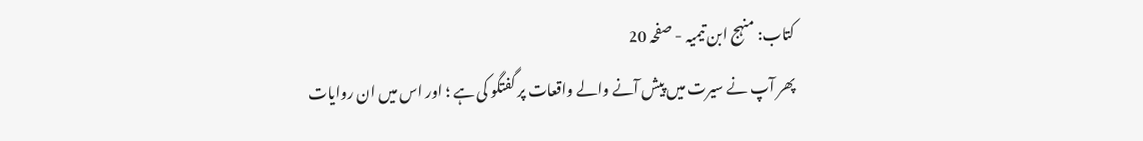کتاب: منہج ابن تیمیہ - صفحہ 20
پھر آپ نے سیرت میں پیش آنے والے واقعات پر گفتگو کی ہے ؛ اور اس میں ان روایات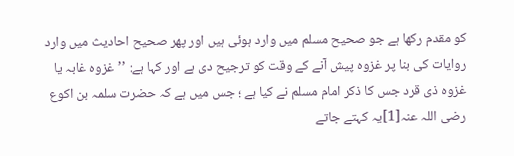کو مقدم رکھا ہے جو صحیح مسلم میں وارد ہوئی ہیں اور پھر صحیح احادیث میں وارد روایات کی بنا پر غزوہ پیش آنے کے وقت کو ترجیح دی ہے اور کہا ہے: ’’غزوہ غابہ یا غزوہ ذی قرد جس کا ذکر امام مسلم نے کیا ہے ؛ جس میں ہے کہ حضرت سلمہ بن اکوع رضی اللہ عنہ[1]یہ کہتے جاتے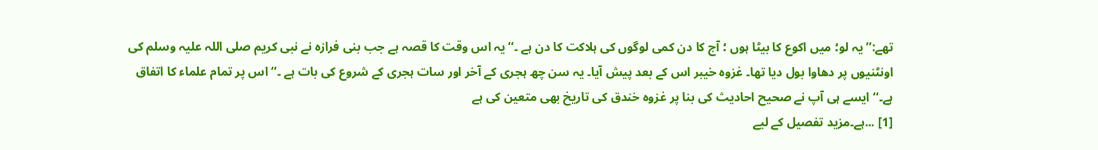تھے:’’ یہ لو؛ میں اکوع کا بیٹا ہوں ؛ آج کا دن کمی لوگوں کی ہلاکت کا دن ہے ۔‘‘یہ اس وقت کا قصہ ہے جب بنی فرازہ نے نبی کریم صلی اللہ علیہ وسلم کی اونٹنیوں پر دھاوا بول دیا تھا۔ غزوہ خیبر اس کے بعد پیش آیا۔ یہ سن چھ ہجری کے آخر اور سات ہجری کے شروع کی بات ہے ۔‘‘اس پر تمام علماء کا اتفاق ہے۔‘‘ ایسے ہی آپ نے صحیح احادیث کی بنا پر غزوہ خندق کی تاریخ بھی متعین کی ہے
[1] ...ہے۔مزید تفصیل کے لیے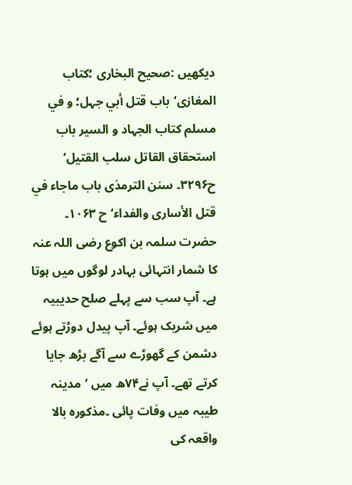دیکھیں :صحیح البخاری ؛کتاب المغازی‘باب قتل أبي جہل؛ و في مسلم کتاب الجہاد و السیر باب استحقاق القاتل سلب القتیل‘ ح۳۲۹۶۔ سنن الترمذی باب ماجاء في قتل الأساری والفداء‘ح ۱۰۶۳۔  حضرت سلمہ بن اکوع رضی اللہ عنہ کا شمار انتہائی بہادر لوگوں میں ہوتا ہے۔ آپ سب سے پہلے صلح حدیبیہ میں شریک ہوئے۔ آپ پیدل دوڑتے ہوئے دشمن کے گھوڑے سے آگے بڑھ جایا کرتے تھے۔ آپ نے۷۴ھ میں ‘مدینہ طیبہ میں وفات پائی ۔مذکورہ بالا واقعہ کی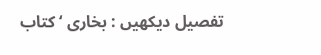تفصیل دیکھیں : بخاری ‘ کتاب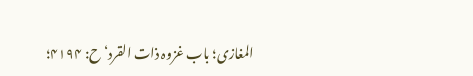المغازی؛ باب غزوہ ذات القرد‘ ح: ۴۱۹۴؛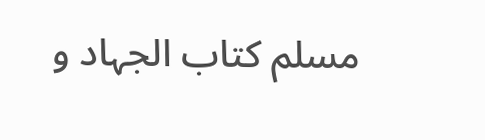مسلم کتاب الجہاد و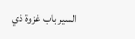السیر باب غزوۃ ذي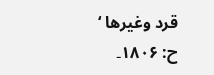قرد وغیرھا ‘ ح: ۱۸۰۶۔